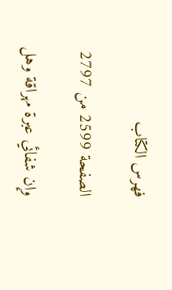فهرس الكتاب

الصفحة 2599 من 2797

وإن شفائي عبرة مهراقة وهل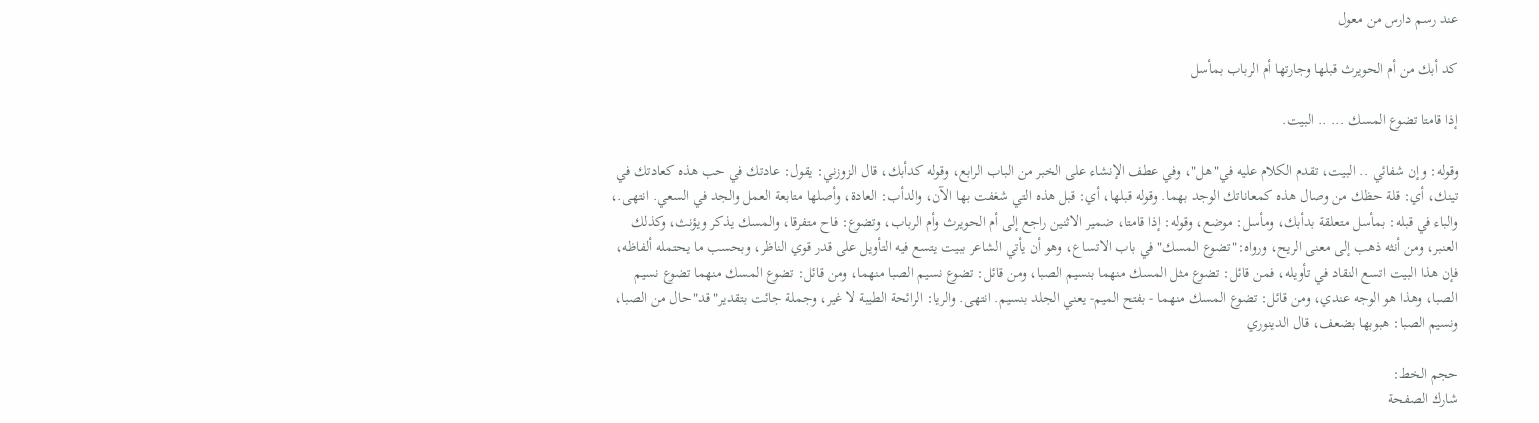عند رسم دارس من معول

كد أبك من أم الحويرث قبلها وجارتها أم الرباب بمأسل

إذا قامتا تضوع المسك ... .. البيت.

وقوله: وإن شفائي .. البيت، تقدم الكلام عليه في"هل"، وفي عطف الإنشاء على الخبر من الباب الرابع، وقوله كدأبك، قال الزوزني: يقول: عادتك في حب هذه كعادتك في تينك، أي: قلة حظك من وصال هذه كمعاناتك الوجد بهما. وقوله قبلها، أي: قبل هذه التي شغفت بها الآن، والدأب: العادة، وأصلها متابعة العمل والجد في السعي. انتهى.، والباء في قبله: بمأسل متعلقة بدأبك، ومأسل: موضع، وقوله: إذا قامتا، ضمير الاثنين راجع إلى أم الحويرث وأم الرباب، وتضوع: فاح متفرقا، والمسك يذكر ويؤنث، وكذلك العنبر، ومن أنثه ذهب إلى معنى الريح، ورواه:"تضوع المسك"في باب الاتساع، وهو أن يأتي الشاعر ببيت يتسع فيه التأويل على قدر قوي الناظر، وبحسب ما يحتمله ألفاظه، فإن هذا البيت اتسع النقاد في تأويله، فمن قائل: تضوع مثل المسك منهما بنسيم الصبا، ومن قائل: تضوع نسيم الصبا منهما، ومن قائل: تضوع المسك منهما تضوع نسيم الصبا، وهذا هو الوجه عندي، ومن قائل: تضوع المسك منهما - بفتح الميم- يعني الجلد بنسيم. انتهى. والريا: الرائحة الطيبة لا غير، وجملة جائت بتقدير"قد"حال من الصبا، ونسيم الصبا: هبوبها بضعف، قال الدينوري

حجم الخط:
شارك الصفحة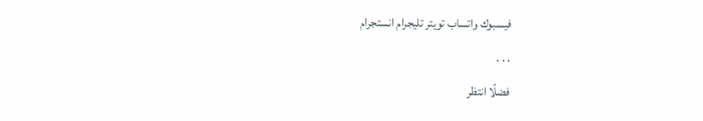فيسبوك واتساب تويتر تليجرام انستجرام
. . .
فضلًا انتظر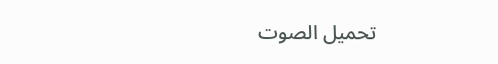تحميل الصوت